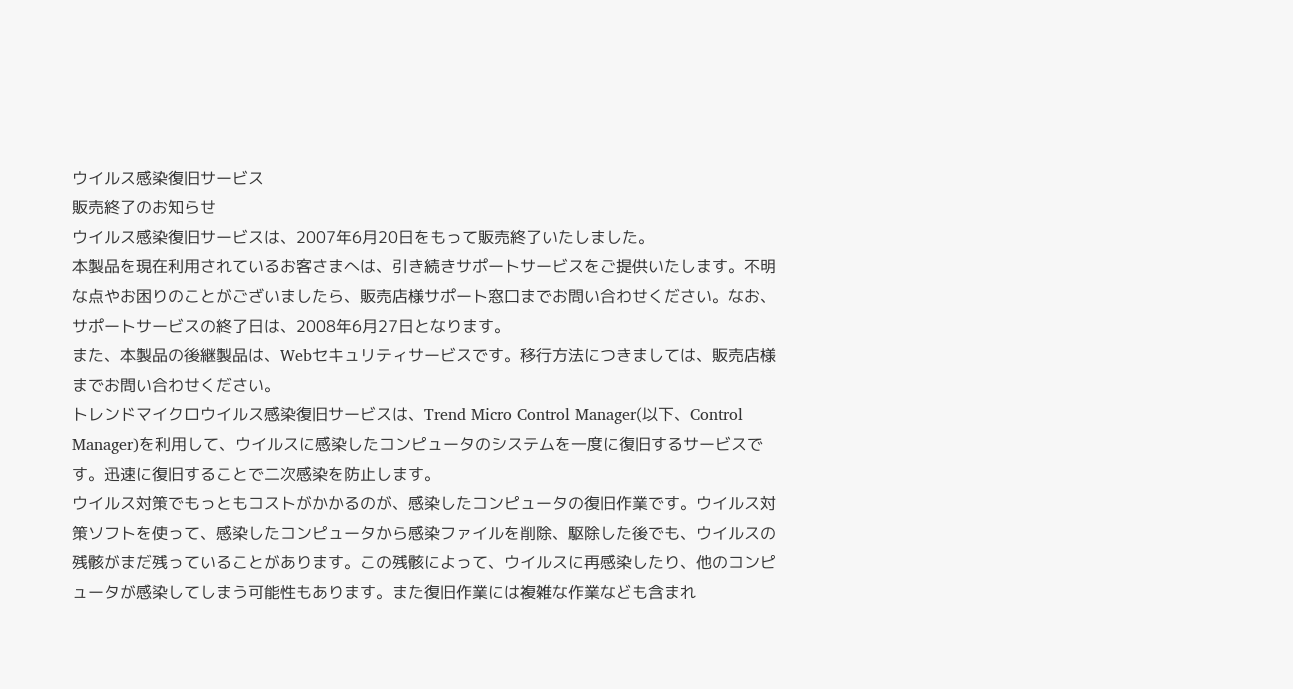ウイルス感染復旧サービス
販売終了のお知らせ
ウイルス感染復旧サービスは、2007年6月20日をもって販売終了いたしました。
本製品を現在利用されているお客さまへは、引き続きサポートサービスをご提供いたします。不明な点やお困りのことがございましたら、販売店様サポート窓口までお問い合わせください。なお、サポートサービスの終了日は、2008年6月27日となります。
また、本製品の後継製品は、Webセキュリティサービスです。移行方法につきましては、販売店様までお問い合わせください。
トレンドマイクロウイルス感染復旧サービスは、Trend Micro Control Manager(以下、Control Manager)を利用して、ウイルスに感染したコンピュータのシステムを一度に復旧するサービスです。迅速に復旧することで二次感染を防止します。
ウイルス対策でもっともコストがかかるのが、感染したコンピュータの復旧作業です。ウイルス対策ソフトを使って、感染したコンピュータから感染ファイルを削除、駆除した後でも、ウイルスの残骸がまだ残っていることがあります。この残骸によって、ウイルスに再感染したり、他のコンピュータが感染してしまう可能性もあります。また復旧作業には複雑な作業なども含まれ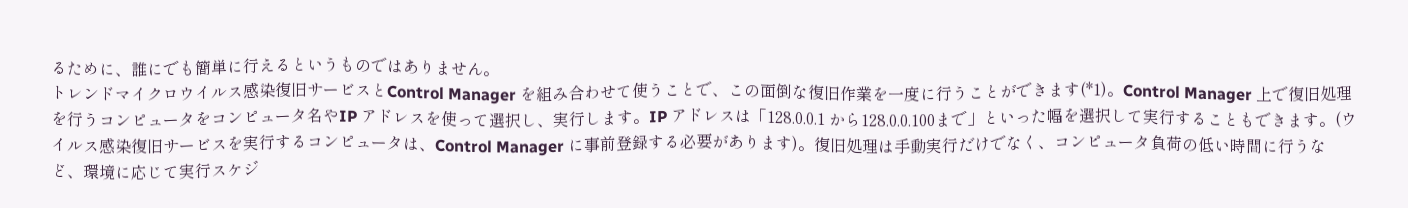るために、誰にでも簡単に行えるというものではありません。
トレンドマイクロウイルス感染復旧サービスとControl Manager を組み合わせて使うことで、この面倒な復旧作業を一度に行うことができます(*1)。Control Manager 上で復旧処理を行うコンピュータをコンピュータ名やIP アドレスを使って選択し、実行します。IP アドレスは「128.0.0.1 から128.0.0.100まで」といった幅を選択して実行することもできます。(ウイルス感染復旧サービスを実行するコンピュータは、Control Manager に事前登録する必要があります)。復旧処理は手動実行だけでなく、コンピュータ負荷の低い時間に行うなど、環境に応じて実行スケジ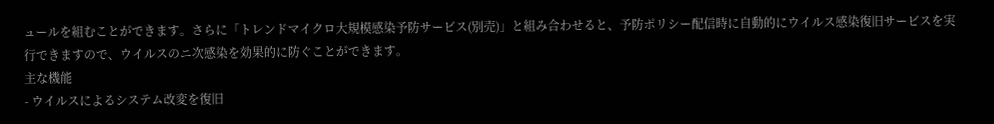ュールを組むことができます。さらに「トレンドマイクロ大規模感染予防サービス(別売)」と組み合わせると、予防ポリシー配信時に自動的にウイルス感染復旧サービスを実行できますので、ウイルスのニ次感染を効果的に防ぐことができます。
主な機能
- ウイルスによるシステム改変を復旧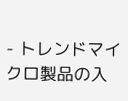- トレンドマイクロ製品の入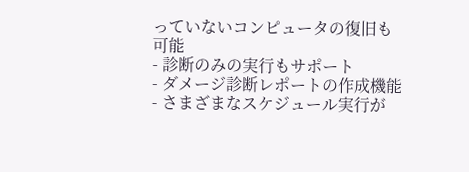っていないコンピュータの復旧も可能
- 診断のみの実行もサポート
- ダメージ診断レポートの作成機能
- さまざまなスケジュール実行が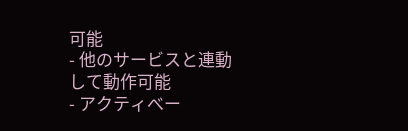可能
- 他のサービスと連動して動作可能
- アクティべー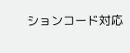ションコード対応